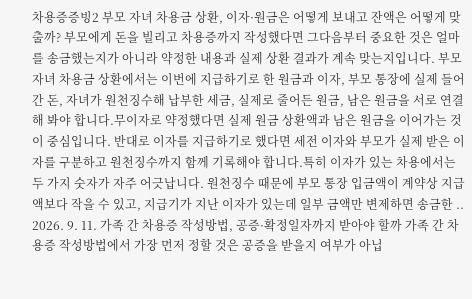차용증증빙2 부모 자녀 차용금 상환, 이자·원금은 어떻게 보내고 잔액은 어떻게 맞출까? 부모에게 돈을 빌리고 차용증까지 작성했다면 그다음부터 중요한 것은 얼마를 송금했는지가 아니라 약정한 내용과 실제 상환 결과가 계속 맞는지입니다. 부모 자녀 차용금 상환에서는 이번에 지급하기로 한 원금과 이자, 부모 통장에 실제 들어간 돈, 자녀가 원천징수해 납부한 세금, 실제로 줄어든 원금, 남은 원금을 서로 연결해 봐야 합니다.무이자로 약정했다면 실제 원금 상환액과 남은 원금을 이어가는 것이 중심입니다. 반대로 이자를 지급하기로 했다면 세전 이자와 부모가 실제 받은 이자를 구분하고 원천징수까지 함께 기록해야 합니다.특히 이자가 있는 차용에서는 두 가지 숫자가 자주 어긋납니다. 원천징수 때문에 부모 통장 입금액이 계약상 지급액보다 작을 수 있고, 지급기가 지난 이자가 있는데 일부 금액만 변제하면 송금한 .. 2026. 9. 11. 가족 간 차용증 작성방법, 공증·확정일자까지 받아야 할까 가족 간 차용증 작성방법에서 가장 먼저 정할 것은 공증을 받을지 여부가 아닙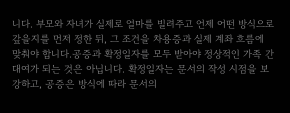니다. 부모와 자녀가 실제로 얼마를 빌려주고 언제 어떤 방식으로 갚을지를 먼저 정한 뒤, 그 조건을 차용증과 실제 계좌 흐름에 맞춰야 합니다.공증과 확정일자를 모두 받아야 정상적인 가족 간 대여가 되는 것은 아닙니다. 확정일자는 문서의 작성 시점을 보강하고, 공증은 방식에 따라 문서의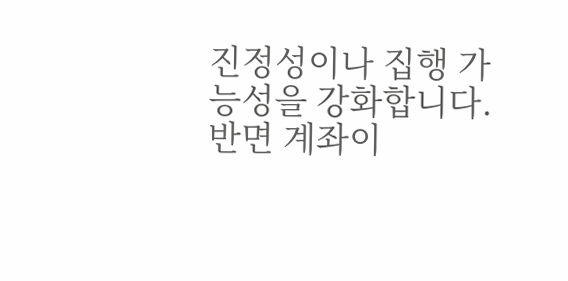진정성이나 집행 가능성을 강화합니다. 반면 계좌이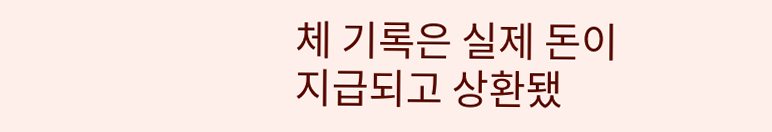체 기록은 실제 돈이 지급되고 상환됐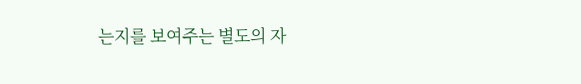는지를 보여주는 별도의 자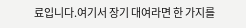료입니다.여기서 장기 대여라면 한 가지를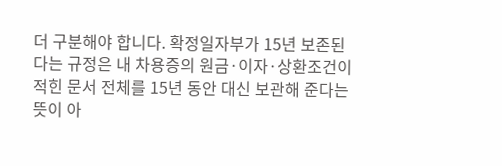더 구분해야 합니다. 확정일자부가 15년 보존된다는 규정은 내 차용증의 원금·이자·상환조건이 적힌 문서 전체를 15년 동안 대신 보관해 준다는 뜻이 아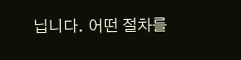닙니다. 어떤 절차를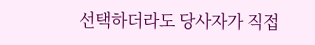선택하더라도 당사자가 직접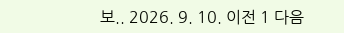보.. 2026. 9. 10. 이전 1 다음